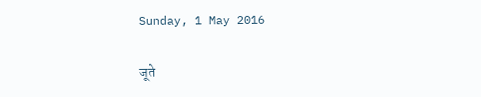Sunday, 1 May 2016

जूते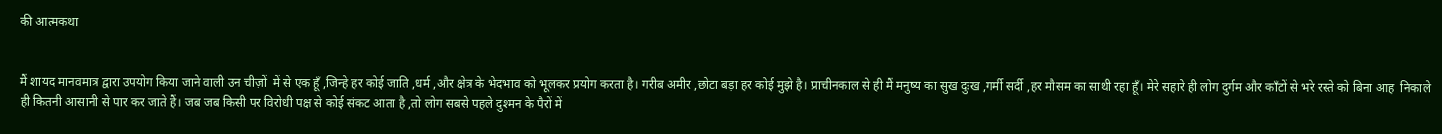की आत्मकथा


मैं शायद मानवमात्र द्वारा उपयोग किया जाने वाली उन चीज़ों  में से एक हूँ ,जिन्हे हर कोई जाति ,धर्म ,और क्षेत्र के भेदभाव को भूलकर प्रयोग करता है। गरीब अमीर ,छोटा बड़ा हर कोई मुझे है। प्राचीनकाल से ही मैं मनुष्य का सुख दुःख ,गर्मी सर्दी ,हर मौसम का साथी रहा हूँ। मेरे सहारे ही लोग दुर्गम और काँटों से भरे रस्ते को बिना आह  निकाले ही कितनी आसानी से पार कर जाते हैं। जब जब किसी पर विरोधी पक्ष से कोई संकट आता है ,तो लोग सबसे पहले दुश्मन के पैरों में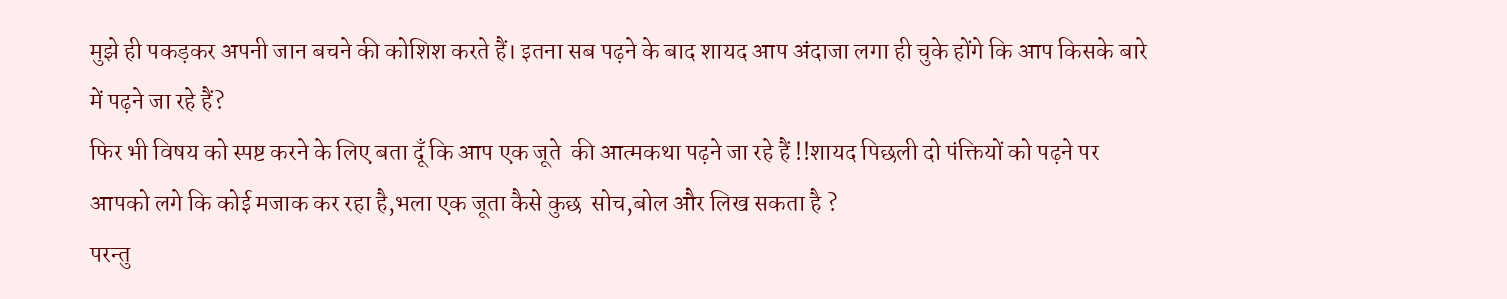मुझे ही पकड़कर अपनी जान बचने की कोशिश करते हैं। इतना सब पढ़ने के बाद शायद आप अंदाजा लगा ही चुके होंगे कि आप किसके बारे में पढ़ने जा रहे हैं?
फिर भी विषय को स्पष्ट करने के लिए बता दूँ कि आप एक जूते  की आत्मकथा पढ़ने जा रहे हैं !!शायद पिछली दो पंक्तियों को पढ़ने पर आपको लगे कि कोई मजाक कर रहा है,भला एक जूता कैसे कुछ  सोच,बोल और लिख सकता है ?
परन्तु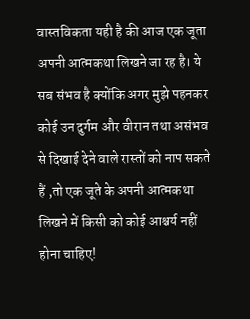वास्तविकता यही है की आज एक जूता अपनी आत्मकथा लिखने जा रह है। ये सब संभव है क्योंकि अगर मुझे पहनकर कोई उन दुर्गम और वीरान तथा असंभव से दिखाई देने वाले रास्तों को नाप सकते हैं ,तो एक जूते के अपनी आत्मकथा लिखने में किसी को कोई आश्चर्य नहीं होना चाहिए!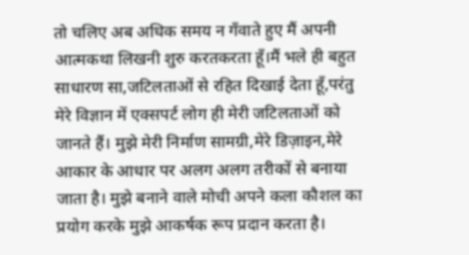तो चलिए अब अधिक समय न गँवाते हुए मैं अपनी आत्मकथा लिखनी शुरु करतकरता हूँ।मैं भले ही बहुत साधारण सा,जटिलताओं से रहित दिखाई देता हूँ,परंतु मेरे विज्ञान में एक्सपर्ट लोग ही मेरी जटिलताओं को जानते हैं। मुझे मेरी निर्माण सामग्री,मेरे डिज़ाइन,मेरे आकार के आधार पर अलग अलग तरीकों से बनाया जाता है। मुझे बनाने वाले मोची अपने कला कौशल का प्रयोग करके मुझे आकर्षक रूप प्रदान करता है।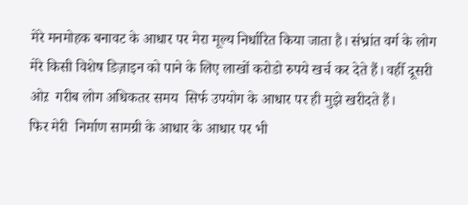मेरे मनमोहक बनावट के आधार पर मेरा मूल्य निर्धारित किया जाता है। संभ्रांत वर्ग के लोग मेरे किसी विशेष डिज़ाइन को पाने के लिए लाखों करोडो रुपये खर्च कर देते हैं। वहीँ दूसरी ओऱ  गरीब लोग अधिकतर समय  सिर्फ उपयोग के आधार पर ही मुझे खरीदते हैं।
फिर मेरी  निर्माण सामग्री के आधार के आधार पर भी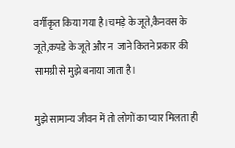वर्गीकृत किया गया है।चमड़े के जूते,कैनवस के जूते,कपडे के जूते और न  जाने कितने प्रकार की  सामग्री से मुझे बनाया जाता है।

मुझे सामान्य जीवन में तो लोगों का प्यार मिलता ही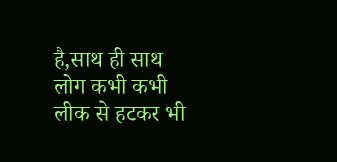है,साथ ही साथ लोग कभी कभी लीक से हटकर भी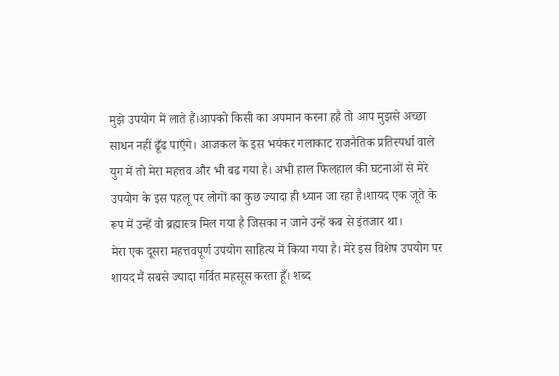मुझे उपयोग में लाते हैं।आपको किसी का अपमान करना हहै तो आप मुझसे अच्छा साधन नहीं ढूँढ पाएँगे। आजकल के इस भयंकर गलाकाट राजनैतिक प्रतिस्पर्धा वाले युग में तो मेरा महत्तव और भी बढ गया है। अभी हाल फिलहाल की घटनाओं से मेरे उपयोग के इस पहलू पर लोगों का कुछ ज्यादा ही ध्यान जा रहा है।शायद एक जूते के रूप में उन्हें वो ब्रह्मास्त्र मिल गया है जिसका न जाने उन्हें कब से इंतजार था।
मेरा एक दूसरा महत्तवपूर्ण उपयोग साहित्य में किया गया है। मेरे इस विशेष उपयोग पर शायद मैं सबसे ज्यादा गर्वित महसूस करता हूँ। शब्द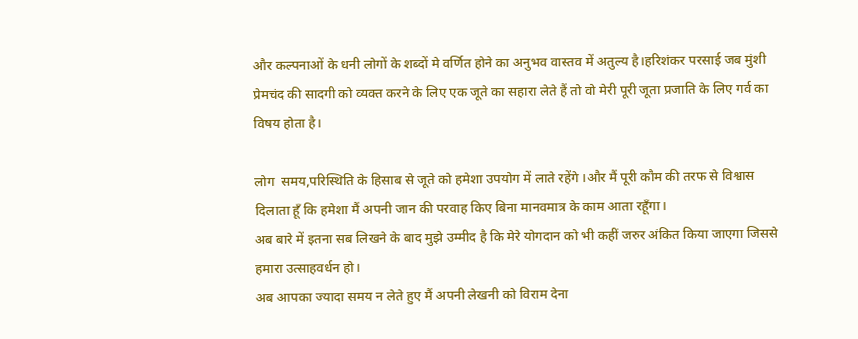और कल्पनाओं के धनी लोगों के शब्दों मे वर्णित होने का अनुभव वास्तव में अतुल्य है।हरिशंकर परसाई जब मुंशी प्रेमचंद की सादगी को व्यक्त करने के लिए एक जूते का सहारा लेते हैं तो वो मेरी पूरी जूता प्रजाति के लिए गर्व का विषय होता है।

लोग  समय,परिस्थिति के हिसाब से जूते को हमेशा उपयोग में लाते रहेंगे ।और मैं पूरी कौम की तरफ से विश्वास दिलाता हूँ कि हमेशा मैं अपनी जान की परवाह किए बिना मानवमात्र के काम आता रहूँगा।
अब बारे में इतना सब लिखने के बाद मुझे उम्मीद है कि मेरे योगदान को भी कहीं जरुर अंकित किया जाएगा जिससे हमारा उत्साहवर्धन हो।
अब आपका ज्यादा समय न लेते हुए मैं अपनी लेखनी को विराम देना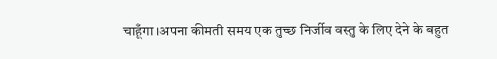चाहूँगा।अपना कीमती समय एक तुच्छ निर्जीव वस्तु के लिए देने के बहुत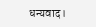धन्यवाद।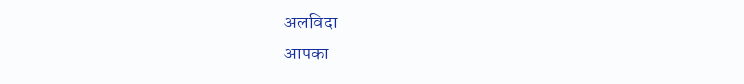अलविदा
आपका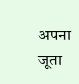अपना जूता